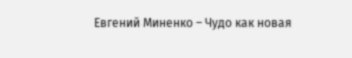Евгений Миненко – Чудо как новая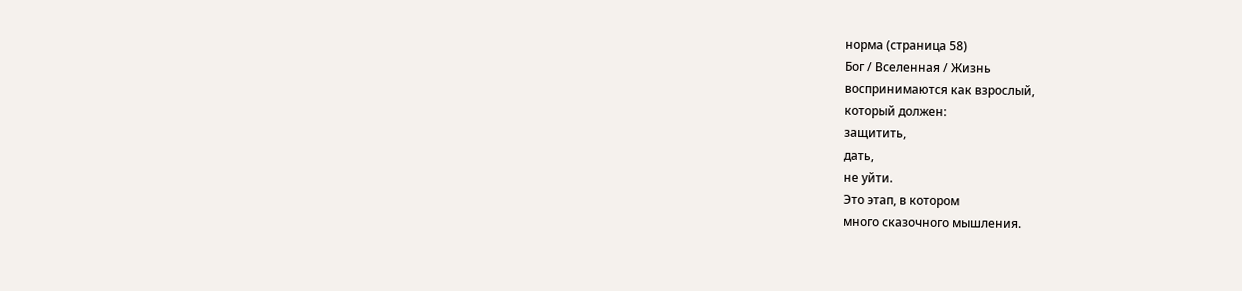норма (страница 58)
Бог / Вселенная / Жизнь
воспринимаются как взрослый,
который должен:
защитить,
дать,
не уйти.
Это этап, в котором
много сказочного мышления.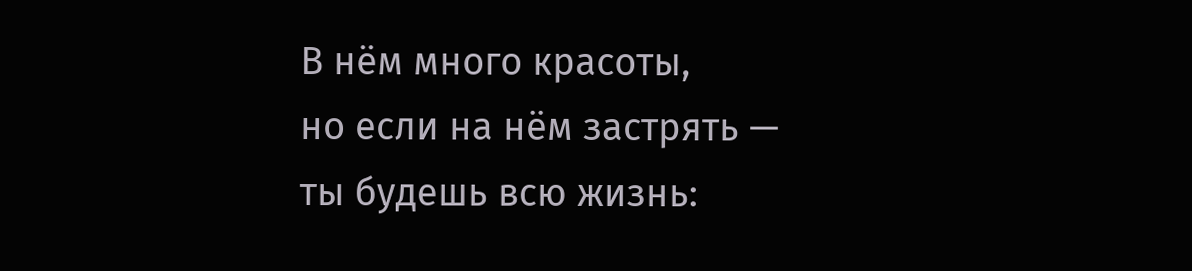В нём много красоты,
но если на нём застрять —
ты будешь всю жизнь: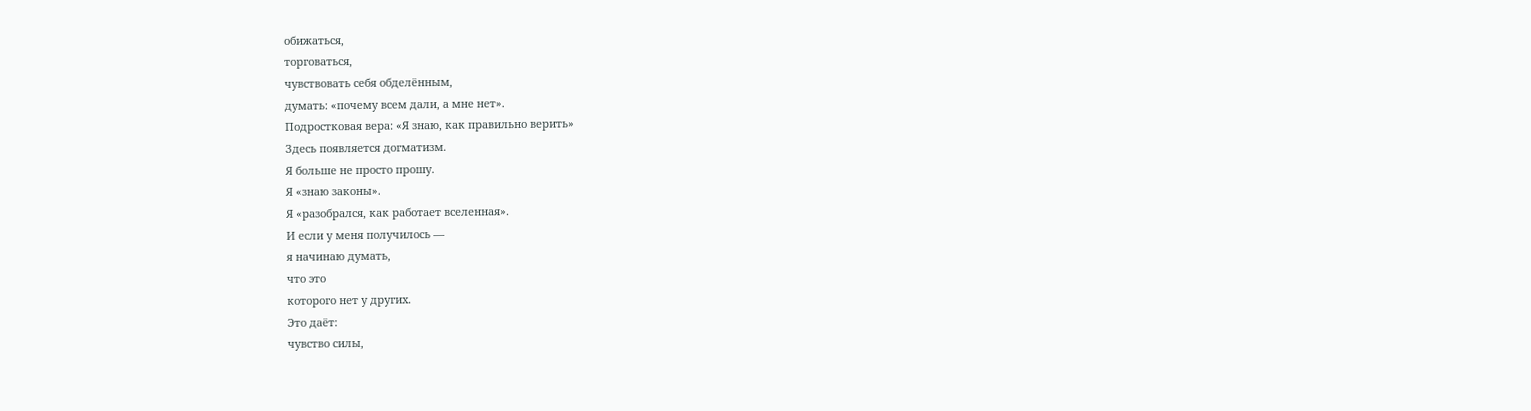обижаться,
торговаться,
чувствовать себя обделённым,
думать: «почему всем дали, а мне нет».
Подростковая вера: «Я знаю, как правильно верить»
Здесь появляется догматизм.
Я больше не просто прошу.
Я «знаю законы».
Я «разобрался, как работает вселенная».
И если у меня получилось —
я начинаю думать,
что это
которого нет у других.
Это даёт:
чувство силы,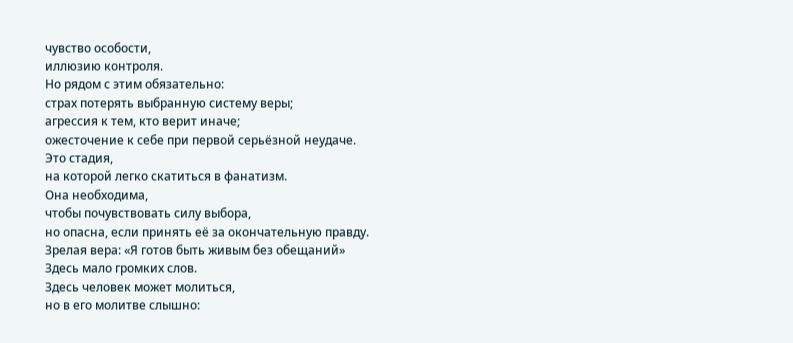чувство особости,
иллюзию контроля.
Но рядом с этим обязательно:
страх потерять выбранную систему веры;
агрессия к тем, кто верит иначе;
ожесточение к себе при первой серьёзной неудаче.
Это стадия,
на которой легко скатиться в фанатизм.
Она необходима,
чтобы почувствовать силу выбора,
но опасна, если принять её за окончательную правду.
Зрелая вера: «Я готов быть живым без обещаний»
Здесь мало громких слов.
Здесь человек может молиться,
но в его молитве слышно: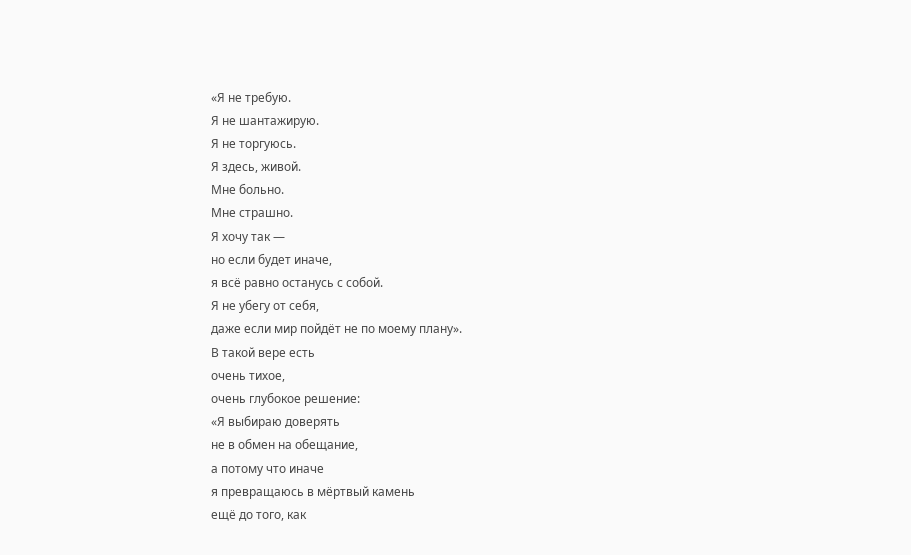«Я не требую.
Я не шантажирую.
Я не торгуюсь.
Я здесь, живой.
Мне больно.
Мне страшно.
Я хочу так —
но если будет иначе,
я всё равно останусь с собой.
Я не убегу от себя,
даже если мир пойдёт не по моему плану».
В такой вере есть
очень тихое,
очень глубокое решение:
«Я выбираю доверять
не в обмен на обещание,
а потому что иначе
я превращаюсь в мёртвый камень
ещё до того, как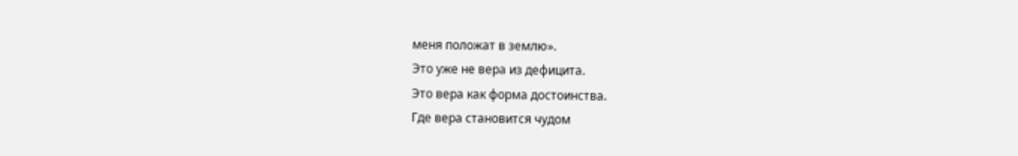меня положат в землю».
Это уже не вера из дефицита.
Это вера как форма достоинства.
Где вера становится чудом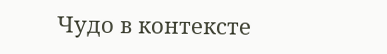Чудо в контексте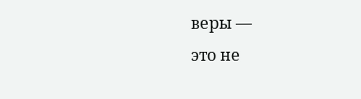веры —
это не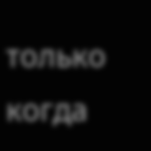только когда